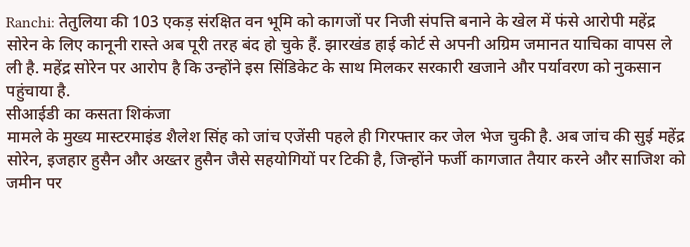Ranchi: तेतुलिया की 103 एकड़ संरक्षित वन भूमि को कागजों पर निजी संपत्ति बनाने के खेल में फंसे आरोपी महेंद्र सोरेन के लिए कानूनी रास्ते अब पूरी तरह बंद हो चुके हैं. झारखंड हाई कोर्ट से अपनी अग्रिम जमानत याचिका वापस ले ली है. महेंद्र सोरेन पर आरोप है कि उन्होंने इस सिंडिकेट के साथ मिलकर सरकारी खजाने और पर्यावरण को नुकसान पहुंचाया है.
सीआईडी का कसता शिकंजा
मामले के मुख्य मास्टरमाइंड शैलेश सिंह को जांच एजेंसी पहले ही गिरफ्तार कर जेल भेज चुकी है. अब जांच की सुई महेंद्र सोरेन, इजहार हुसैन और अख्तर हुसैन जैसे सहयोगियों पर टिकी है, जिन्होंने फर्जी कागजात तैयार करने और साजिश को जमीन पर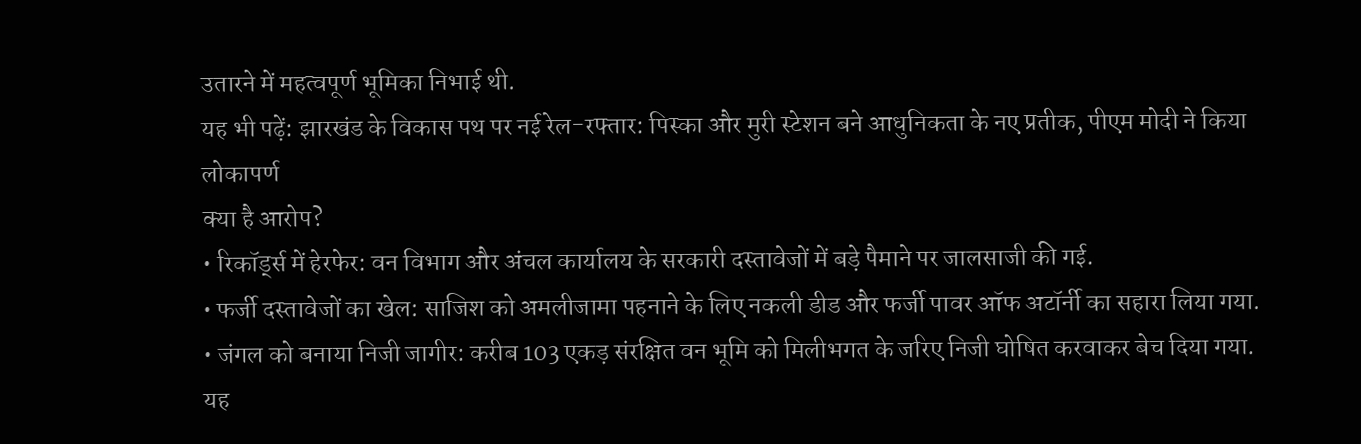उतारने में महत्वपूर्ण भूमिका निभाई थी.
यह भी पढ़ें: झारखंड के विकास पथ पर नई रेल-रफ्तार: पिस्का और मुरी स्टेशन बने आधुनिकता के नए प्रतीक, पीएम मोदी ने किया लोकापर्ण
क्या है आरोप?
• रिकॉर्ड्स में हेरफेर: वन विभाग और अंचल कार्यालय के सरकारी दस्तावेजों में बड़े पैमाने पर जालसाजी की गई.
• फर्जी दस्तावेजों का खेल: साजिश को अमलीजामा पहनाने के लिए नकली डीड और फर्जी पावर ऑफ अटॉर्नी का सहारा लिया गया.
• जंगल को बनाया निजी जागीर: करीब 103 एकड़ संरक्षित वन भूमि को मिलीभगत के जरिए निजी घोषित करवाकर बेच दिया गया.
यह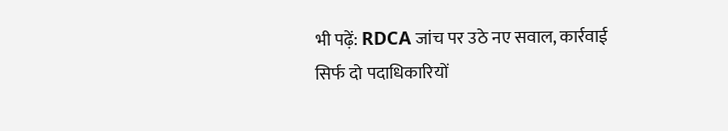भी पढ़ें: RDCA जांच पर उठे नए सवाल, कार्रवाई सिर्फ दो पदाधिकारियों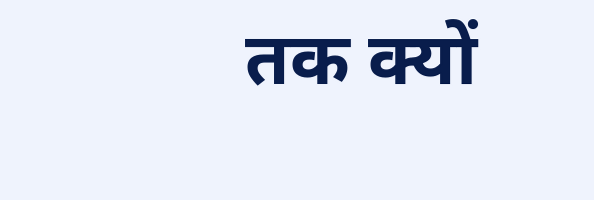तक क्यों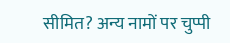सीमित? अन्य नामों पर चुप्पी